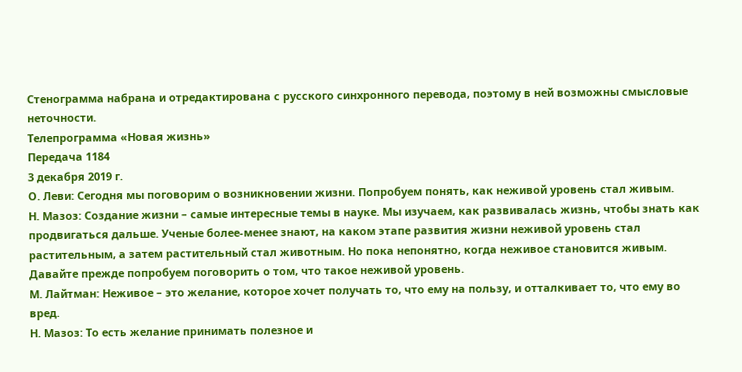Стенограмма набрана и отредактирована с русского синхронного перевода, поэтому в ней возможны смысловые неточности.
Телепрограмма «Новая жизнь»
Передача 1184
3 декабря 2019 г.
О. Леви: Сегодня мы поговорим о возникновении жизни. Попробуем понять, как неживой уровень стал живым.
Н. Мазоз: Создание жизни – самые интересные темы в науке. Мы изучаем, как развивалась жизнь, чтобы знать как продвигаться дальше. Ученые более-менее знают, на каком этапе развития жизни неживой уровень стал растительным, а затем растительный стал животным. Но пока непонятно, когда неживое становится живым.
Давайте прежде попробуем поговорить о том, что такое неживой уровень.
М. Лайтман: Неживое – это желание, которое хочет получать то, что ему на пользу, и отталкивает то, что ему во вред.
Н. Мазоз: То есть желание принимать полезное и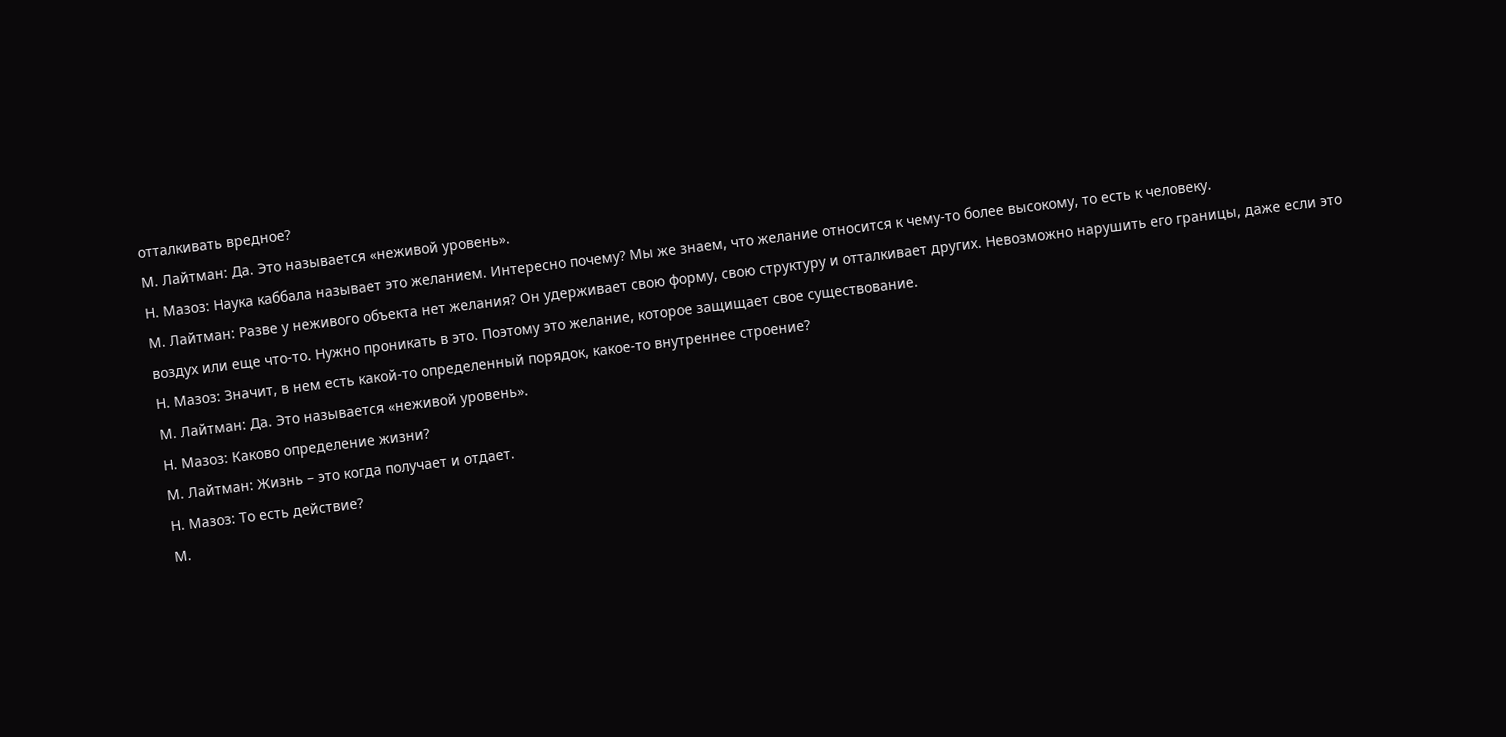отталкивать вредное?
М. Лайтман: Да. Это называется «неживой уровень».
Н. Мазоз: Наука каббала называет это желанием. Интересно почему? Мы же знаем, что желание относится к чему-то более высокому, то есть к человеку.
М. Лайтман: Разве у неживого объекта нет желания? Он удерживает свою форму, свою структуру и отталкивает других. Невозможно нарушить его границы, даже если это воздух или еще что-то. Нужно проникать в это. Поэтому это желание, которое защищает свое существование.
Н. Мазоз: Значит, в нем есть какой-то определенный порядок, какое-то внутреннее строение?
М. Лайтман: Да. Это называется «неживой уровень».
Н. Мазоз: Каково определение жизни?
М. Лайтман: Жизнь – это когда получает и отдает.
Н. Мазоз: То есть действие?
М.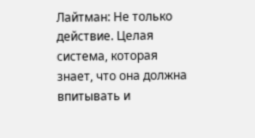Лайтман: Не только действие. Целая система, которая знает, что она должна впитывать и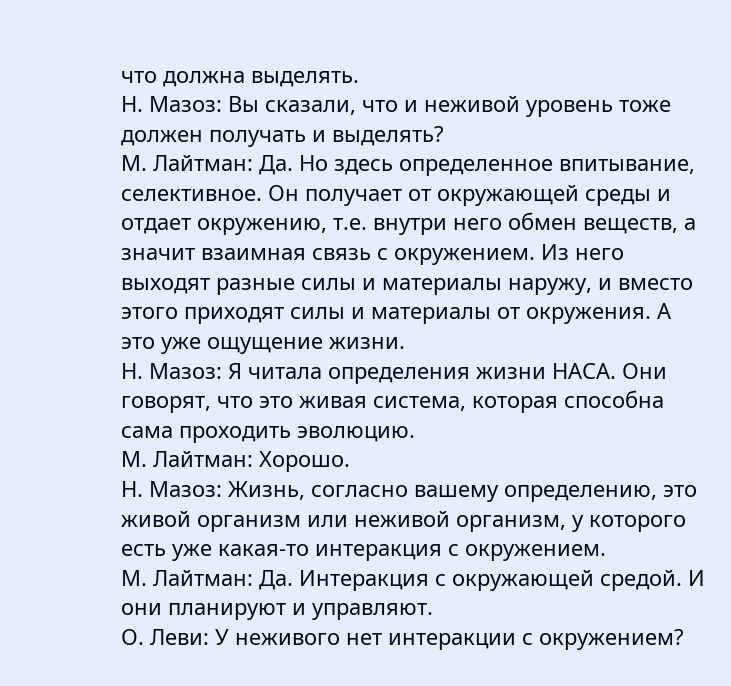что должна выделять.
Н. Мазоз: Вы сказали, что и неживой уровень тоже должен получать и выделять?
М. Лайтман: Да. Но здесь определенное впитывание, селективное. Он получает от окружающей среды и отдает окружению, т.е. внутри него обмен веществ, а значит взаимная связь с окружением. Из него выходят разные силы и материалы наружу, и вместо этого приходят силы и материалы от окружения. А это уже ощущение жизни.
Н. Мазоз: Я читала определения жизни НАСА. Они говорят, что это живая система, которая способна сама проходить эволюцию.
М. Лайтман: Хорошо.
Н. Мазоз: Жизнь, согласно вашему определению, это живой организм или неживой организм, у которого есть уже какая-то интеракция с окружением.
М. Лайтман: Да. Интеракция с окружающей средой. И они планируют и управляют.
О. Леви: У неживого нет интеракции с окружением?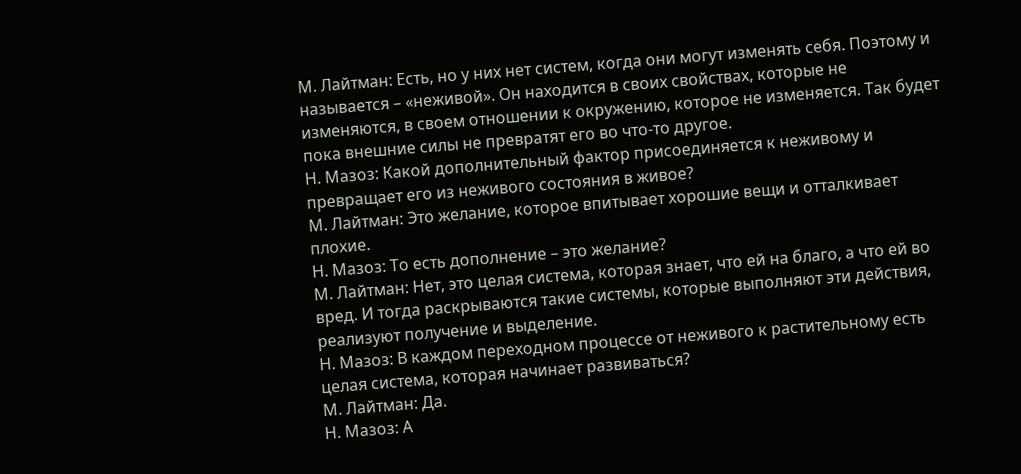М. Лайтман: Есть, но у них нет систем, когда они могут изменять себя. Поэтому и называется – «неживой». Он находится в своих свойствах, которые не изменяются, в своем отношении к окружению, которое не изменяется. Так будет пока внешние силы не превратят его во что-то другое.
Н. Мазоз: Какой дополнительный фактор присоединяется к неживому и превращает его из неживого состояния в живое?
М. Лайтман: Это желание, которое впитывает хорошие вещи и отталкивает плохие.
Н. Мазоз: То есть дополнение – это желание?
М. Лайтман: Нет, это целая система, которая знает, что ей на благо, а что ей во вред. И тогда раскрываются такие системы, которые выполняют эти действия, реализуют получение и выделение.
Н. Мазоз: В каждом переходном процессе от неживого к растительному есть целая система, которая начинает развиваться?
М. Лайтман: Да.
Н. Мазоз: А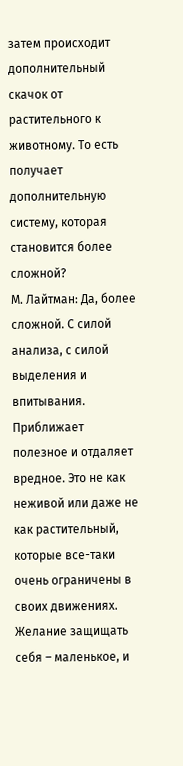затем происходит дополнительный скачок от растительного к животному. То есть получает дополнительную систему, которая становится более сложной?
М. Лайтман: Да, более сложной. С силой анализа, с силой выделения и впитывания. Приближает полезное и отдаляет вредное. Это не как неживой или даже не как растительный, которые все-таки очень ограничены в своих движениях. Желание защищать себя – маленькое, и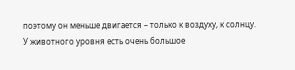поэтому он меньше двигается – только к воздуху, к солнцу.
У животного уровня есть очень большое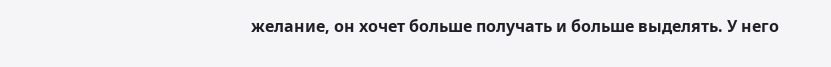желание, он хочет больше получать и больше выделять. У него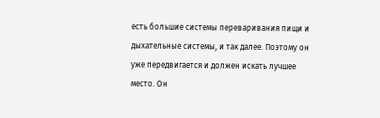есть большие системы переваривания пищи и дыхательные системы, и так далее. Поэтому он уже передвигается и должен искать лучшее место. Он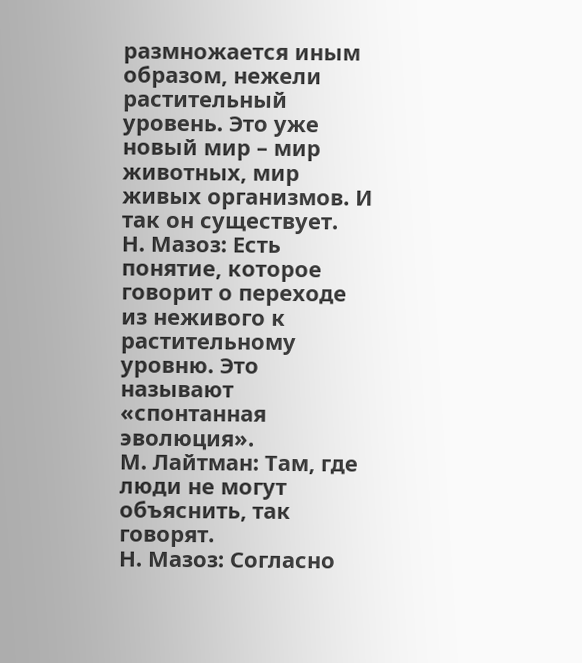размножается иным образом, нежели растительный уровень. Это уже новый мир – мир животных, мир живых организмов. И так он существует.
Н. Мазоз: Есть понятие, которое говорит о переходе из неживого к растительному уровню. Это называют «спонтанная эволюция».
М. Лайтман: Там, где люди не могут объяснить, так говорят.
Н. Мазоз: Согласно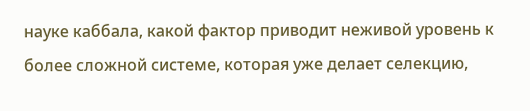науке каббала, какой фактор приводит неживой уровень к более сложной системе, которая уже делает селекцию,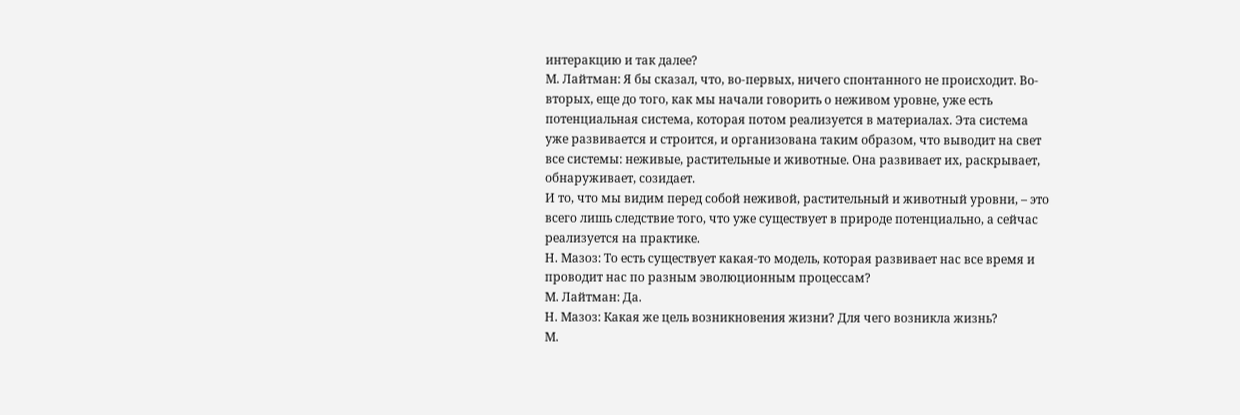интеракцию и так далее?
М. Лайтман: Я бы сказал, что, во-первых, ничего спонтанного не происходит. Во-вторых, еще до того, как мы начали говорить о неживом уровне, уже есть потенциальная система, которая потом реализуется в материалах. Эта система уже развивается и строится, и организована таким образом, что выводит на свет все системы: неживые, растительные и животные. Она развивает их, раскрывает, обнаруживает, созидает.
И то, что мы видим перед собой неживой, растительный и животный уровни, – это всего лишь следствие того, что уже существует в природе потенциально, а сейчас реализуется на практике.
Н. Мазоз: То есть существует какая-то модель, которая развивает нас все время и проводит нас по разным эволюционным процессам?
М. Лайтман: Да.
Н. Мазоз: Какая же цель возникновения жизни? Для чего возникла жизнь?
М.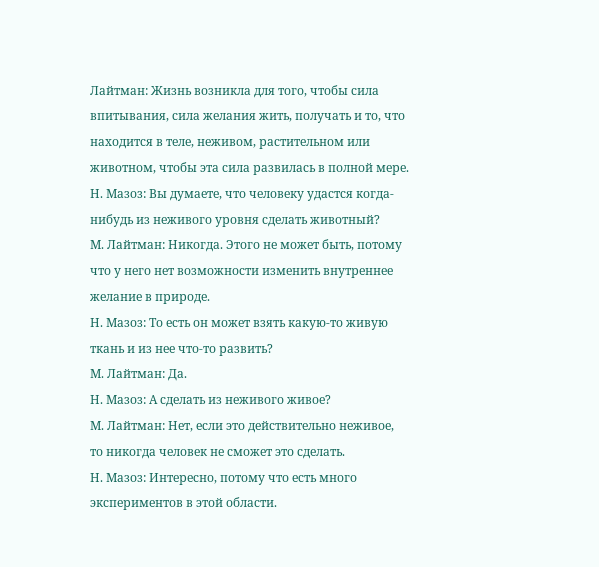Лайтман: Жизнь возникла для того, чтобы сила впитывания, сила желания жить, получать и то, что находится в теле, неживом, растительном или животном, чтобы эта сила развилась в полной мере.
Н. Мазоз: Вы думаете, что человеку удастся когда-нибудь из неживого уровня сделать животный?
М. Лайтман: Никогда. Этого не может быть, потому что у него нет возможности изменить внутреннее желание в природе.
Н. Мазоз: То есть он может взять какую-то живую ткань и из нее что-то развить?
М. Лайтман: Да.
Н. Мазоз: А сделать из неживого живое?
М. Лайтман: Нет, если это действительно неживое, то никогда человек не сможет это сделать.
Н. Мазоз: Интересно, потому что есть много экспериментов в этой области.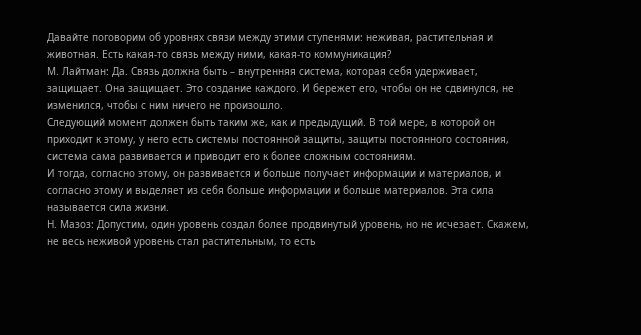Давайте поговорим об уровнях связи между этими ступенями: неживая, растительная и животная. Есть какая-то связь между ними, какая-то коммуникация?
М. Лайтман: Да. Связь должна быть – внутренняя система, которая себя удерживает, защищает. Она защищает. Это создание каждого. И бережет его, чтобы он не сдвинулся, не изменился, чтобы с ним ничего не произошло.
Следующий момент должен быть таким же, как и предыдущий. В той мере, в которой он приходит к этому, у него есть системы постоянной защиты, защиты постоянного состояния, система сама развивается и приводит его к более сложным состояниям.
И тогда, согласно этому, он развивается и больше получает информации и материалов, и согласно этому и выделяет из себя больше информации и больше материалов. Эта сила называется сила жизни.
Н. Мазоз: Допустим, один уровень создал более продвинутый уровень, но не исчезает. Скажем, не весь неживой уровень стал растительным, то есть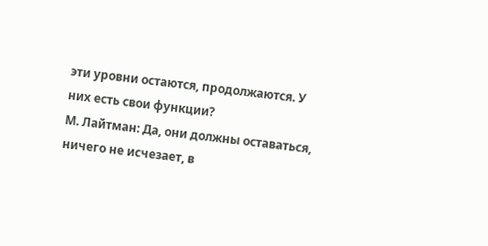эти уровни остаются, продолжаются. У них есть свои функции?
М. Лайтман: Да, они должны оставаться, ничего не исчезает, в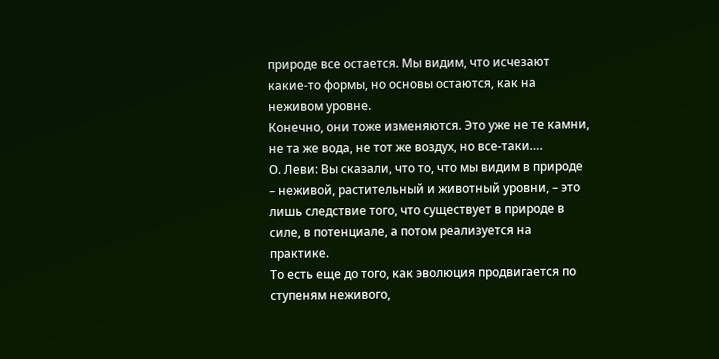природе все остается. Мы видим, что исчезают какие-то формы, но основы остаются, как на неживом уровне.
Конечно, они тоже изменяются. Это уже не те камни, не та же вода, не тот же воздух, но все-таки….
О. Леви: Вы сказали, что то, что мы видим в природе – неживой, растительный и животный уровни, – это лишь следствие того, что существует в природе в силе, в потенциале, а потом реализуется на практике.
То есть еще до того, как эволюция продвигается по ступеням неживого,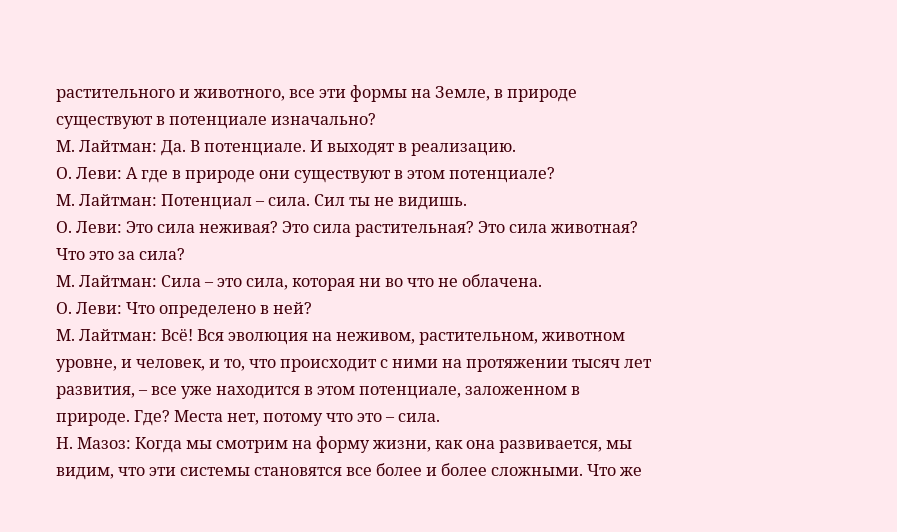растительного и животного, все эти формы на Земле, в природе существуют в потенциале изначально?
М. Лайтман: Да. В потенциале. И выходят в реализацию.
О. Леви: А где в природе они существуют в этом потенциале?
М. Лайтман: Потенциал – сила. Сил ты не видишь.
О. Леви: Это сила неживая? Это сила растительная? Это сила животная? Что это за сила?
М. Лайтман: Сила – это сила, которая ни во что не облачена.
О. Леви: Что определено в ней?
М. Лайтман: Всё! Вся эволюция на неживом, растительном, животном уровне, и человек, и то, что происходит с ними на протяжении тысяч лет развития, – все уже находится в этом потенциале, заложенном в природе. Где? Места нет, потому что это – сила.
Н. Мазоз: Когда мы смотрим на форму жизни, как она развивается, мы видим, что эти системы становятся все более и более сложными. Что же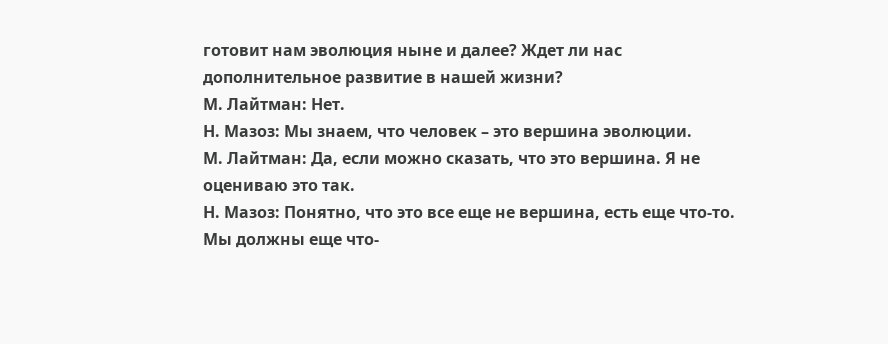готовит нам эволюция ныне и далее? Ждет ли нас дополнительное развитие в нашей жизни?
М. Лайтман: Нет.
Н. Мазоз: Мы знаем, что человек – это вершина эволюции.
М. Лайтман: Да, если можно сказать, что это вершина. Я не оцениваю это так.
Н. Мазоз: Понятно, что это все еще не вершина, есть еще что-то. Мы должны еще что-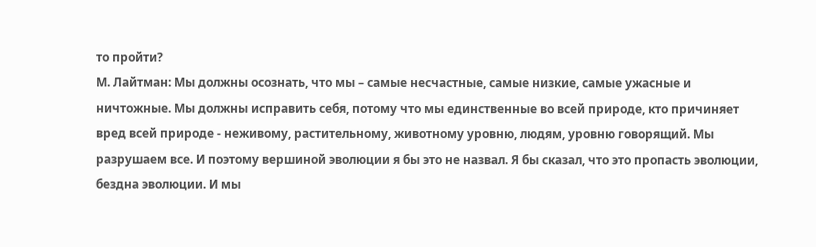то пройти?
М. Лайтман: Мы должны осознать, что мы – самые несчастные, самые низкие, самые ужасные и ничтожные. Мы должны исправить себя, потому что мы единственные во всей природе, кто причиняет вред всей природе - неживому, растительному, животному уровню, людям, уровню говорящий. Мы разрушаем все. И поэтому вершиной эволюции я бы это не назвал. Я бы сказал, что это пропасть эволюции, бездна эволюции. И мы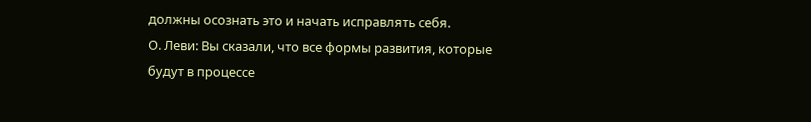должны осознать это и начать исправлять себя.
О. Леви: Вы сказали, что все формы развития, которые будут в процессе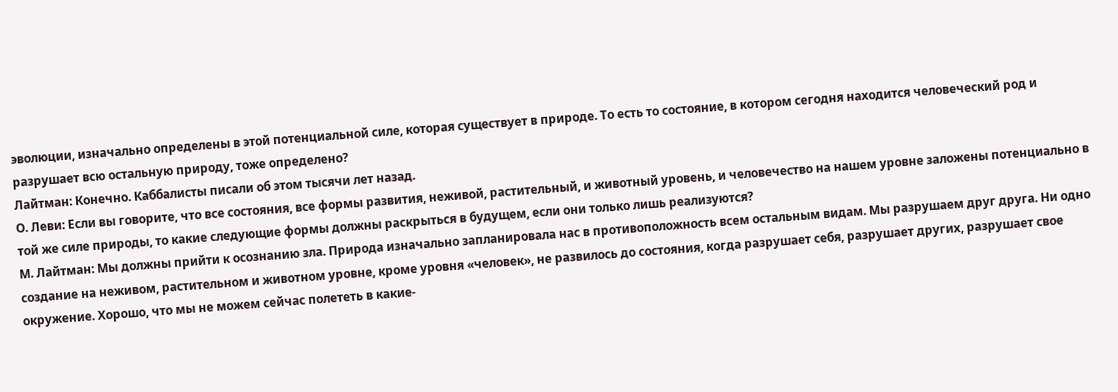эволюции, изначально определены в этой потенциальной силе, которая существует в природе. То есть то состояние, в котором сегодня находится человеческий род и разрушает всю остальную природу, тоже определено?
Лайтман: Конечно. Каббалисты писали об этом тысячи лет назад.
О. Леви: Если вы говорите, что все состояния, все формы развития, неживой, растительный, и животный уровень, и человечество на нашем уровне заложены потенциально в той же силе природы, то какие следующие формы должны раскрыться в будущем, если они только лишь реализуются?
М. Лайтман: Мы должны прийти к осознанию зла. Природа изначально запланировала нас в противоположность всем остальным видам. Мы разрушаем друг друга. Ни одно создание на неживом, растительном и животном уровне, кроме уровня «человек», не развилось до состояния, когда разрушает себя, разрушает других, разрушает свое окружение. Хорошо, что мы не можем сейчас полететь в какие-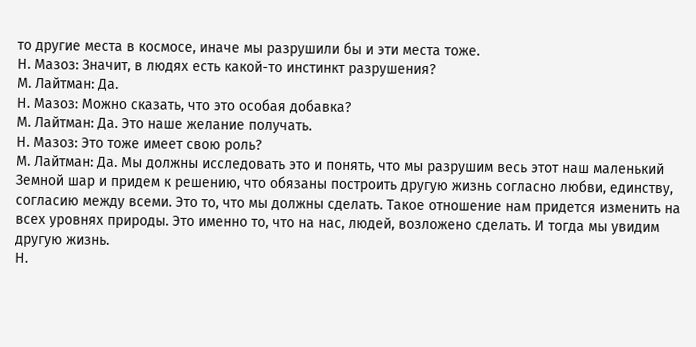то другие места в космосе, иначе мы разрушили бы и эти места тоже.
Н. Мазоз: Значит, в людях есть какой-то инстинкт разрушения?
М. Лайтман: Да.
Н. Мазоз: Можно сказать, что это особая добавка?
М. Лайтман: Да. Это наше желание получать.
Н. Мазоз: Это тоже имеет свою роль?
М. Лайтман: Да. Мы должны исследовать это и понять, что мы разрушим весь этот наш маленький Земной шар и придем к решению, что обязаны построить другую жизнь согласно любви, единству, согласию между всеми. Это то, что мы должны сделать. Такое отношение нам придется изменить на всех уровнях природы. Это именно то, что на нас, людей, возложено сделать. И тогда мы увидим другую жизнь.
Н.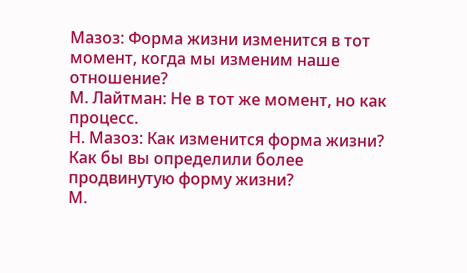Мазоз: Форма жизни изменится в тот момент, когда мы изменим наше отношение?
М. Лайтман: Не в тот же момент, но как процесс.
Н. Мазоз: Как изменится форма жизни? Как бы вы определили более продвинутую форму жизни?
М.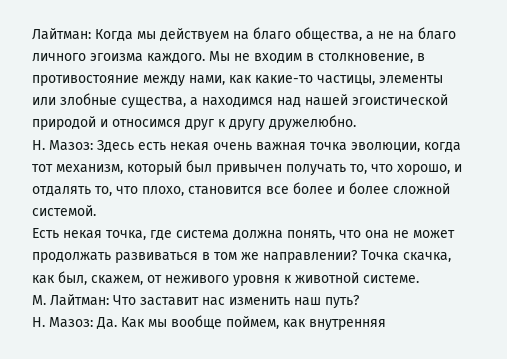Лайтман: Когда мы действуем на благо общества, а не на благо личного эгоизма каждого. Мы не входим в столкновение, в противостояние между нами, как какие-то частицы, элементы или злобные существа, а находимся над нашей эгоистической природой и относимся друг к другу дружелюбно.
Н. Мазоз: Здесь есть некая очень важная точка эволюции, когда тот механизм, который был привычен получать то, что хорошо, и отдалять то, что плохо, становится все более и более сложной системой.
Есть некая точка, где система должна понять, что она не может продолжать развиваться в том же направлении? Точка скачка, как был, скажем, от неживого уровня к животной системе.
М. Лайтман: Что заставит нас изменить наш путь?
Н. Мазоз: Да. Как мы вообще поймем, как внутренняя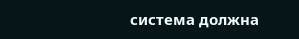система должна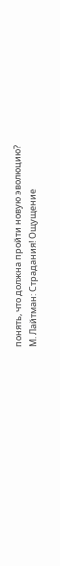понять, что должна пройти новую эволюцию?
М. Лайтман: Страдания! Ощущение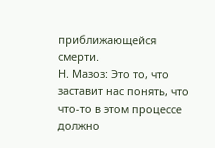приближающейся смерти.
Н. Мазоз: Это то, что заставит нас понять, что что-то в этом процессе должно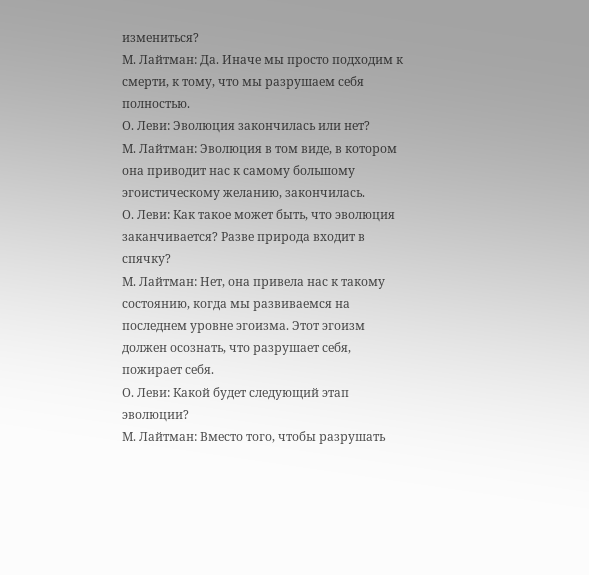измениться?
М. Лайтман: Да. Иначе мы просто подходим к смерти, к тому, что мы разрушаем себя полностью.
О. Леви: Эволюция закончилась или нет?
М. Лайтман: Эволюция в том виде, в котором она приводит нас к самому большому эгоистическому желанию, закончилась.
О. Леви: Как такое может быть, что эволюция заканчивается? Разве природа входит в спячку?
М. Лайтман: Нет, она привела нас к такому состоянию, когда мы развиваемся на последнем уровне эгоизма. Этот эгоизм должен осознать, что разрушает себя, пожирает себя.
О. Леви: Какой будет следующий этап эволюции?
М. Лайтман: Вместо того, чтобы разрушать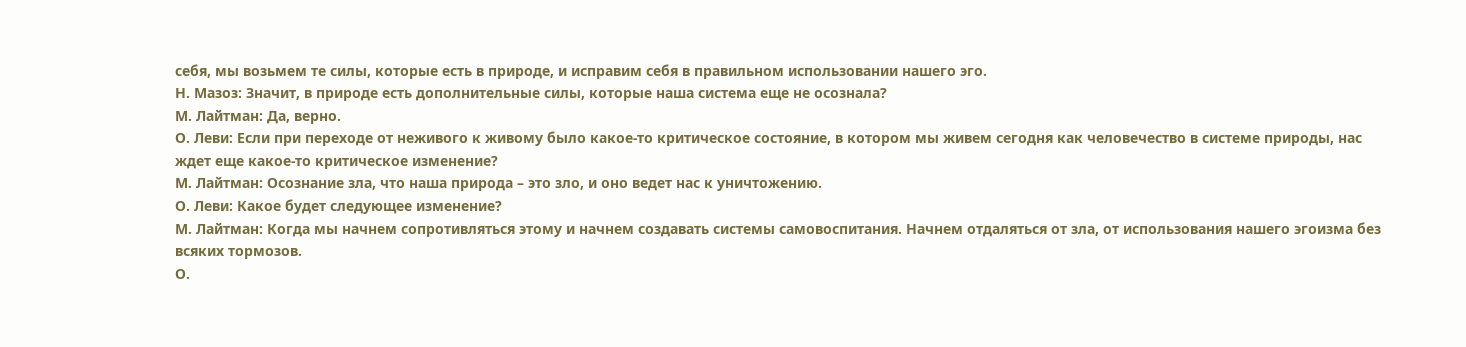себя, мы возьмем те силы, которые есть в природе, и исправим себя в правильном использовании нашего эго.
Н. Мазоз: Значит, в природе есть дополнительные силы, которые наша система еще не осознала?
М. Лайтман: Да, верно.
О. Леви: Если при переходе от неживого к живому было какое-то критическое состояние, в котором мы живем сегодня как человечество в системе природы, нас ждет еще какое-то критическое изменение?
М. Лайтман: Осознание зла, что наша природа – это зло, и оно ведет нас к уничтожению.
О. Леви: Какое будет следующее изменение?
М. Лайтман: Когда мы начнем сопротивляться этому и начнем создавать системы самовоспитания. Начнем отдаляться от зла, от использования нашего эгоизма без всяких тормозов.
О.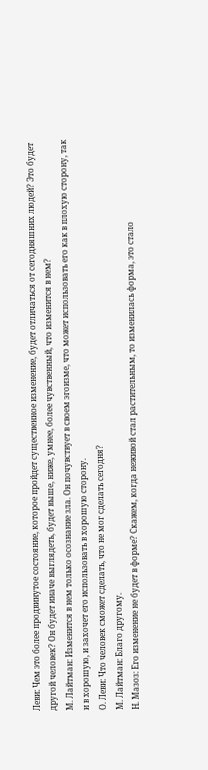Леви: Чем это более продвинутое состояние, которое пройдет существенное изменение, будет отличаться от сегодняшних людей? Это будет другой человек? Он будет иначе выглядеть, будет выше, ниже, умнее, более чувственный, что изменится в нем?
М. Лайтман: Изменится в нем только осознание зла. Он почувствует в своем эгоизме, что может использовать его как в плохую сторону, так и в хорошую, и захочет его использовать в хорошую сторону.
О. Леви: Что человек сможет сделать, что не мог сделать сегодня?
М. Лайтман: Благо другому.
Н. Мазоз: Его изменение не будет в форме? Скажем, когда неживой стал растительным, то изменилась форма, это стало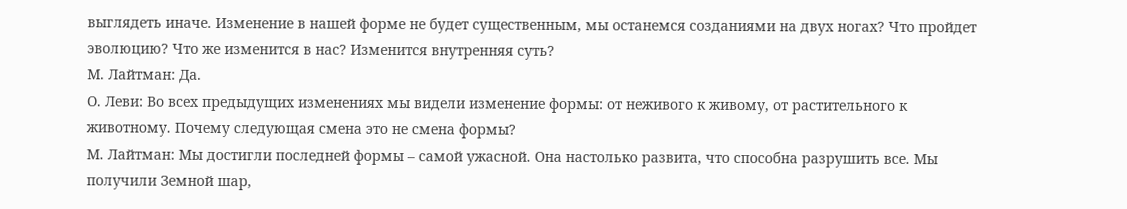выглядеть иначе. Изменение в нашей форме не будет существенным, мы останемся созданиями на двух ногах? Что пройдет эволюцию? Что же изменится в нас? Изменится внутренняя суть?
М. Лайтман: Да.
О. Леви: Во всех предыдущих изменениях мы видели изменение формы: от неживого к живому, от растительного к животному. Почему следующая смена это не смена формы?
М. Лайтман: Мы достигли последней формы – самой ужасной. Она настолько развита, что способна разрушить все. Мы получили Земной шар,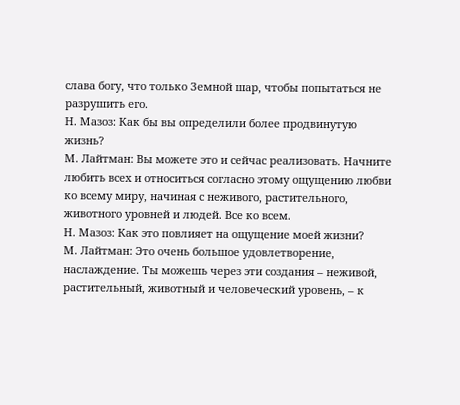слава богу, что только Земной шар, чтобы попытаться не разрушить его.
Н. Мазоз: Как бы вы определили более продвинутую жизнь?
М. Лайтман: Вы можете это и сейчас реализовать. Начните любить всех и относиться согласно этому ощущению любви ко всему миру, начиная с неживого, растительного, животного уровней и людей. Все ко всем.
Н. Мазоз: Как это повлияет на ощущение моей жизни?
М. Лайтман: Это очень большое удовлетворение, наслаждение. Ты можешь через эти создания – неживой, растительный, животный и человеческий уровень, – к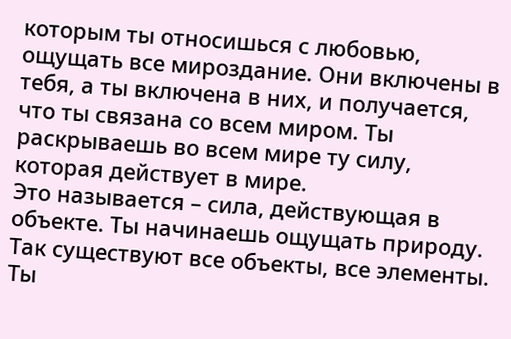которым ты относишься с любовью, ощущать все мироздание. Они включены в тебя, а ты включена в них, и получается, что ты связана со всем миром. Ты раскрываешь во всем мире ту силу, которая действует в мире.
Это называется – сила, действующая в объекте. Ты начинаешь ощущать природу. Так существуют все объекты, все элементы. Ты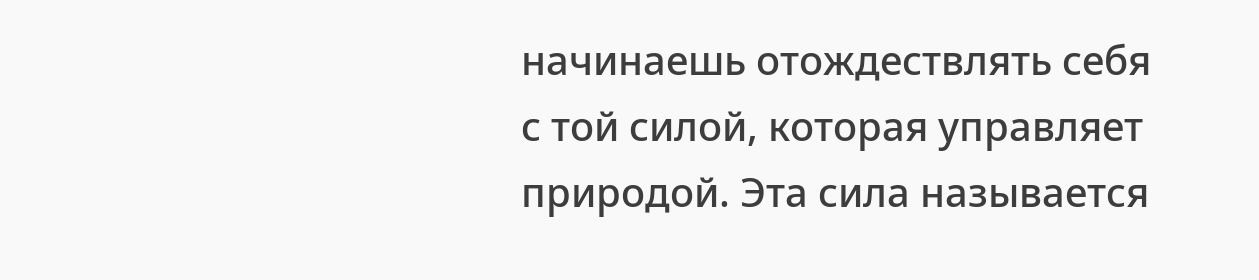начинаешь отождествлять себя с той силой, которая управляет природой. Эта сила называется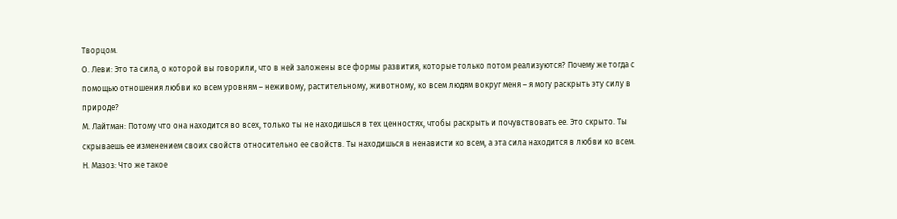Творцом.
О. Леви: Это та сила, о которой вы говорили, что в ней заложены все формы развития, которые только потом реализуются? Почему же тогда с помощью отношения любви ко всем уровням – неживому, растительному, животному, ко всем людям вокруг меня – я могу раскрыть эту силу в природе?
М. Лайтман: Потому что она находится во всех, только ты не находишься в тех ценностях, чтобы раскрыть и почувствовать ее. Это скрыто. Ты скрываешь ее изменением своих свойств относительно ее свойств. Ты находишься в ненависти ко всем, а эта сила находится в любви ко всем.
Н. Мазоз: Что же такое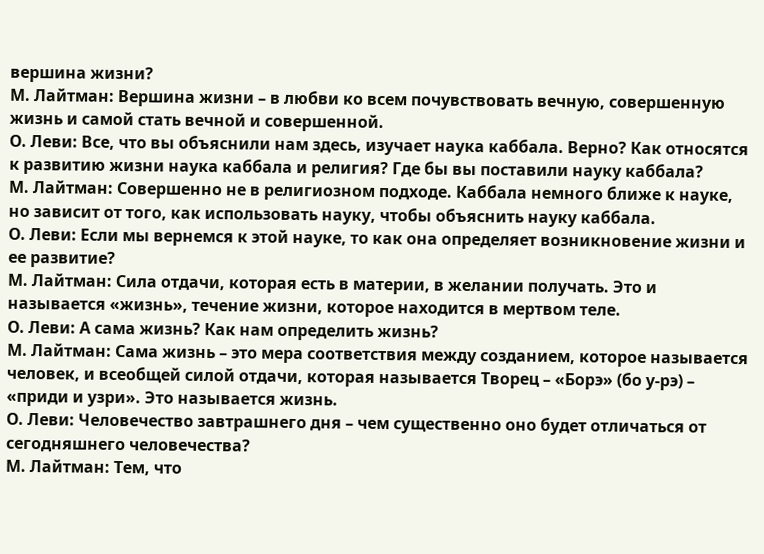вершина жизни?
М. Лайтман: Вершина жизни – в любви ко всем почувствовать вечную, совершенную жизнь и самой стать вечной и совершенной.
О. Леви: Все, что вы объяснили нам здесь, изучает наука каббала. Верно? Как относятся к развитию жизни наука каббала и религия? Где бы вы поставили науку каббала?
М. Лайтман: Совершенно не в религиозном подходе. Каббала немного ближе к науке, но зависит от того, как использовать науку, чтобы объяснить науку каббала.
О. Леви: Если мы вернемся к этой науке, то как она определяет возникновение жизни и ее развитие?
М. Лайтман: Сила отдачи, которая есть в материи, в желании получать. Это и называется «жизнь», течение жизни, которое находится в мертвом теле.
О. Леви: А сама жизнь? Как нам определить жизнь?
М. Лайтман: Сама жизнь – это мера соответствия между созданием, которое называется человек, и всеобщей силой отдачи, которая называется Творец – «Борэ» (бо у-рэ) – «приди и узри». Это называется жизнь.
О. Леви: Человечество завтрашнего дня – чем существенно оно будет отличаться от сегодняшнего человечества?
М. Лайтман: Тем, что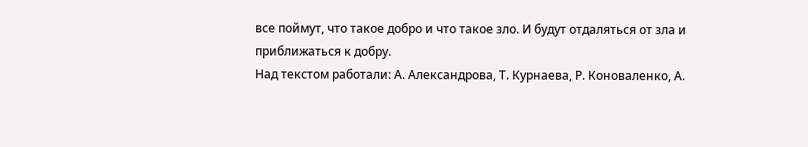все поймут, что такое добро и что такое зло. И будут отдаляться от зла и приближаться к добру.
Над текстом работали: А. Александрова, Т. Курнаева, Р. Коноваленко, А.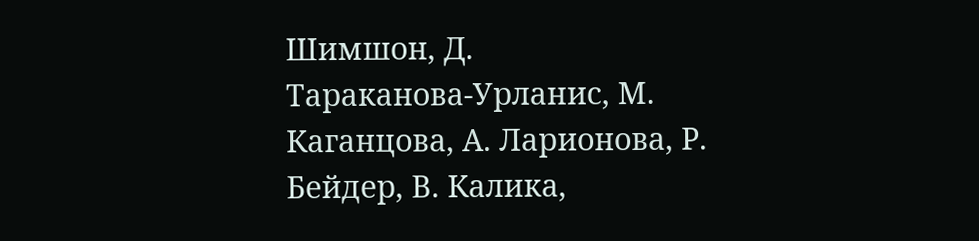Шимшон, Д. Тараканова‑Урланис, М. Каганцова, А. Ларионова, Р. Бейдер, В. Калика,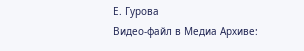Е. Гурова
Видео-файл в Медиа Архиве: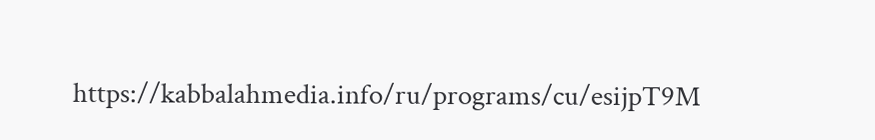https://kabbalahmedia.info/ru/programs/cu/esijpT9M